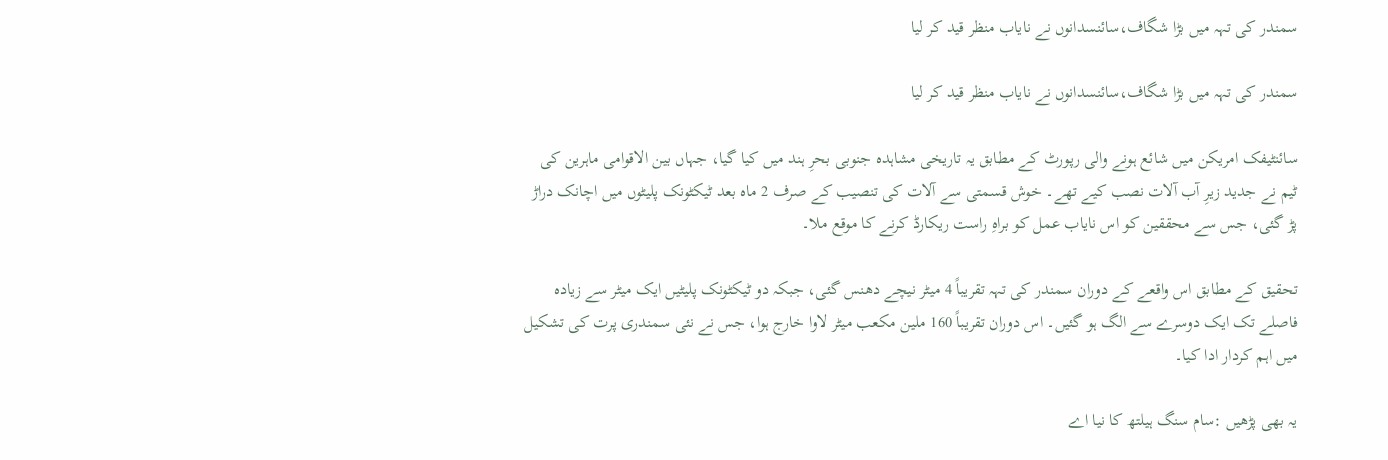سمندر کی تہہ میں بڑا شگاف،سائنسدانوں نے نایاب منظر قید کر لیا

سمندر کی تہہ میں بڑا شگاف،سائنسدانوں نے نایاب منظر قید کر لیا

سائنٹیفک امریکن میں شائع ہونے والی رپورٹ کے مطابق یہ تاریخی مشاہدہ جنوبی بحرِ ہند میں کیا گیا، جہاں بین الاقوامی ماہرین کی ٹیم نے جدید زیرِ آب آلات نصب کیے تھے۔ خوش قسمتی سے آلات کی تنصیب کے صرف 2 ماہ بعد ٹیکٹونک پلیٹوں میں اچانک دراڑ پڑ گئی، جس سے محققین کو اس نایاب عمل کو براہِ راست ریکارڈ کرنے کا موقع ملا۔

تحقیق کے مطابق اس واقعے کے دوران سمندر کی تہہ تقریباً 4 میٹر نیچے دھنس گئی، جبکہ دو ٹیکٹونک پلیٹیں ایک میٹر سے زیادہ فاصلے تک ایک دوسرے سے الگ ہو گئیں۔ اس دوران تقریباً 160 ملین مکعب میٹر لاوا خارج ہوا، جس نے نئی سمندری پرت کی تشکیل میں اہم کردار ادا کیا۔

یہ بھی پڑھیں :سام سنگ ہیلتھ کا نیا اے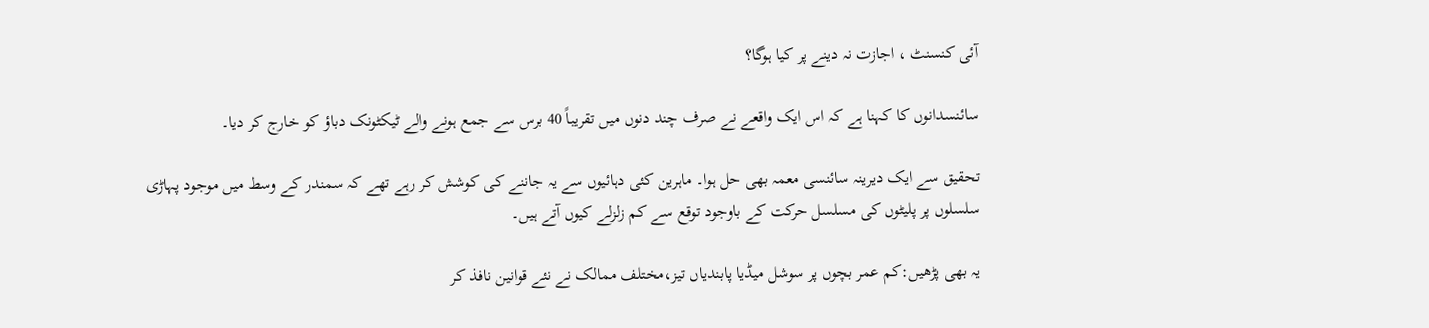آئی کنسنٹ ، اجازت نہ دینے پر کیا ہوگا؟

سائنسدانوں کا کہنا ہے کہ اس ایک واقعے نے صرف چند دنوں میں تقریباً 40 برس سے جمع ہونے والے ٹیکٹونک دباؤ کو خارج کر دیا۔

تحقیق سے ایک دیرینہ سائنسی معمہ بھی حل ہوا۔ ماہرین کئی دہائیوں سے یہ جاننے کی کوشش کر رہے تھے کہ سمندر کے وسط میں موجود پہاڑی سلسلوں پر پلیٹوں کی مسلسل حرکت کے باوجود توقع سے کم زلزلے کیوں آتے ہیں۔

یہ بھی پڑھیں:کم عمر بچوں پر سوشل میڈیا پابندیاں تیز،مختلف ممالک نے نئے قوانین نافذ کر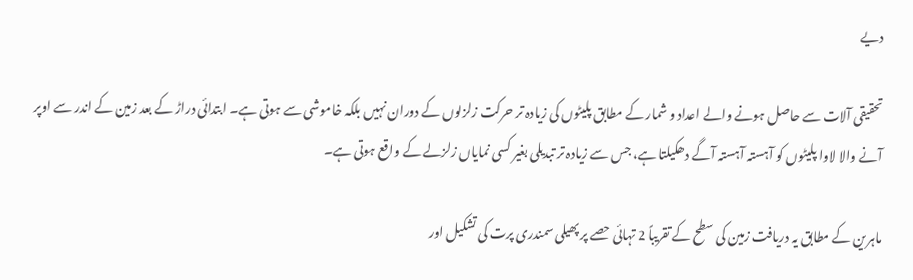دیے

تحقیقی آلات سے حاصل ہونے والے اعداد و شمار کے مطابق پلیٹوں کی زیادہ تر حرکت زلزلوں کے دوران نہیں بلکہ خاموشی سے ہوتی ہے۔ ابتدائی دراڑ کے بعد زمین کے اندر سے اوپر آنے والا لاوا پلیٹوں کو آہستہ آہستہ آگے دھکیلتا ہے، جس سے زیادہ تر تبدیلی بغیر کسی نمایاں زلزلے کے واقع ہوتی ہے۔

ماہرین کے مطابق یہ دریافت زمین کی سطح کے تقریباً 2 تہائی حصے پر پھیلی سمندری پرت کی تشکیل اور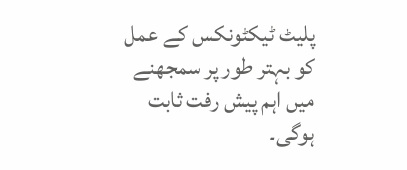پلیٹ ٹیکٹونکس کے عمل کو بہتر طور پر سمجھنے میں اہم پیش رفت ثابت ہوگی۔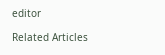editor

Related Articles